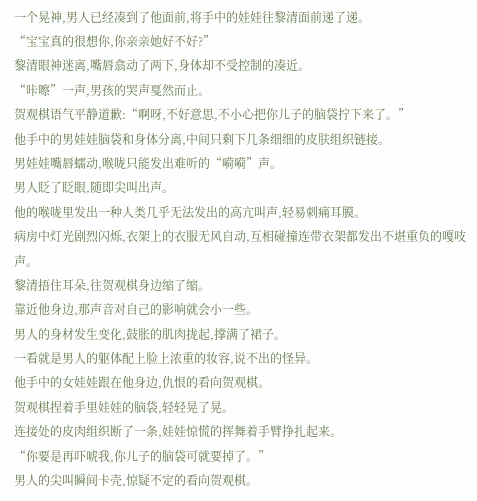一个晃神,男人已经凑到了他面前,将手中的娃娃往黎清面前递了递。
“宝宝真的很想你,你亲亲她好不好?”
黎清眼神迷离,嘴唇翕动了两下,身体却不受控制的凑近。
“咔嚓”一声,男孩的哭声戛然而止。
贺观棋语气平静道歉:“啊呀,不好意思,不小心把你儿子的脑袋拧下来了。”
他手中的男娃娃脑袋和身体分离,中间只剩下几条细细的皮肤组织链接。
男娃娃嘴唇蠕动,喉咙只能发出难听的“嗬嗬”声。
男人眨了眨眼,随即尖叫出声。
他的喉咙里发出一种人类几乎无法发出的高亢叫声,轻易刺痛耳膜。
病房中灯光剧烈闪烁,衣架上的衣服无风自动,互相碰撞连带衣架都发出不堪重负的嘎吱声。
黎清捂住耳朵,往贺观棋身边缩了缩。
靠近他身边,那声音对自己的影响就会小一些。
男人的身材发生变化,鼓胀的肌肉拢起,撑满了裙子。
一看就是男人的躯体配上脸上浓重的妆容,说不出的怪异。
他手中的女娃娃跟在他身边,仇恨的看向贺观棋。
贺观棋捏着手里娃娃的脑袋,轻轻晃了晃。
连接处的皮肉组织断了一条,娃娃惊慌的挥舞着手臂挣扎起来。
“你要是再吓唬我,你儿子的脑袋可就要掉了。”
男人的尖叫瞬间卡壳,惊疑不定的看向贺观棋。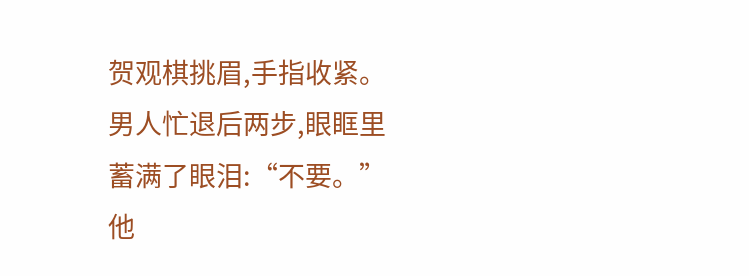贺观棋挑眉,手指收紧。
男人忙退后两步,眼眶里蓄满了眼泪:“不要。”
他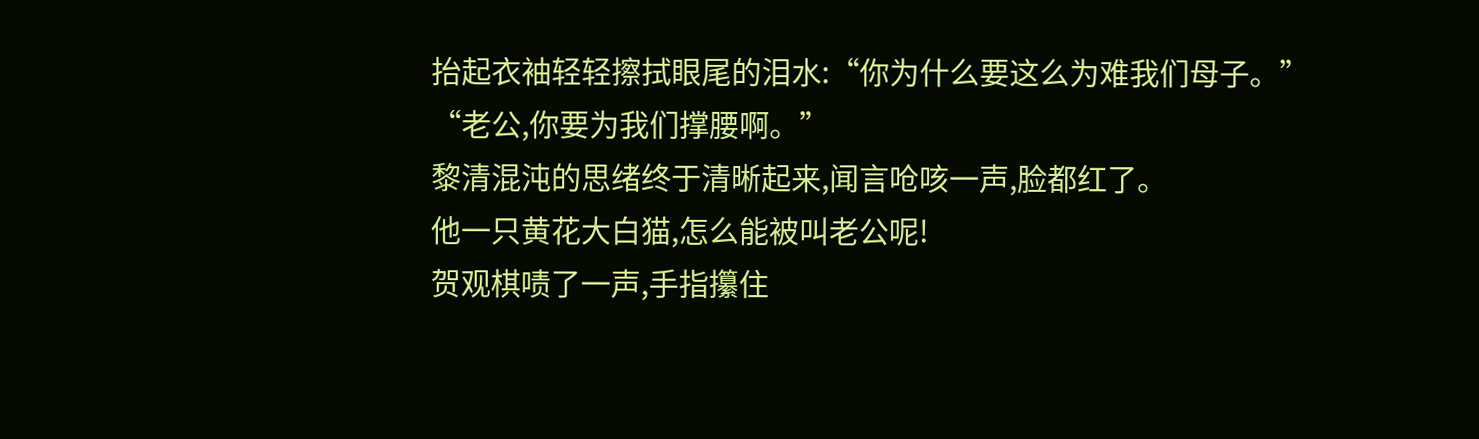抬起衣袖轻轻擦拭眼尾的泪水:“你为什么要这么为难我们母子。”
“老公,你要为我们撑腰啊。”
黎清混沌的思绪终于清晰起来,闻言呛咳一声,脸都红了。
他一只黄花大白猫,怎么能被叫老公呢!
贺观棋啧了一声,手指攥住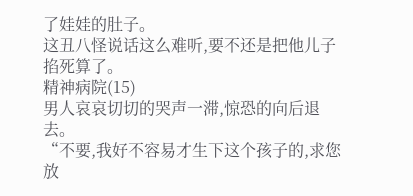了娃娃的肚子。
这丑八怪说话这么难听,要不还是把他儿子掐死算了。
精神病院(15)
男人哀哀切切的哭声一滞,惊恐的向后退去。
“不要,我好不容易才生下这个孩子的,求您放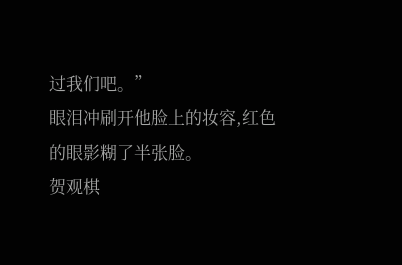过我们吧。”
眼泪冲刷开他脸上的妆容,红色的眼影糊了半张脸。
贺观棋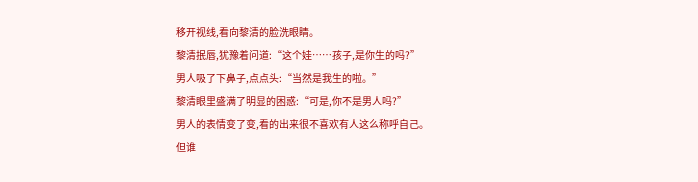移开视线,看向黎清的脸洗眼睛。
黎清抿唇,犹豫着问道:“这个娃……孩子,是你生的吗?”
男人吸了下鼻子,点点头:“当然是我生的啦。”
黎清眼里盛满了明显的困惑:“可是,你不是男人吗?”
男人的表情变了变,看的出来很不喜欢有人这么称呼自己。
但谁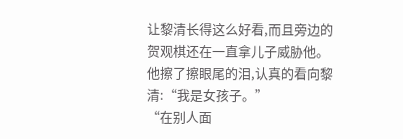让黎清长得这么好看,而且旁边的贺观棋还在一直拿儿子威胁他。
他擦了擦眼尾的泪,认真的看向黎清:“我是女孩子。”
“在别人面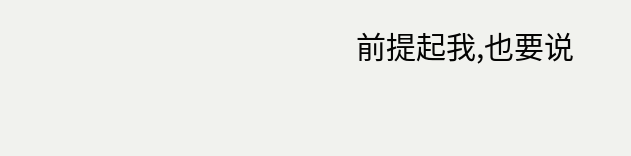前提起我,也要说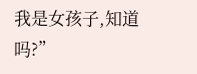我是女孩子,知道吗?”